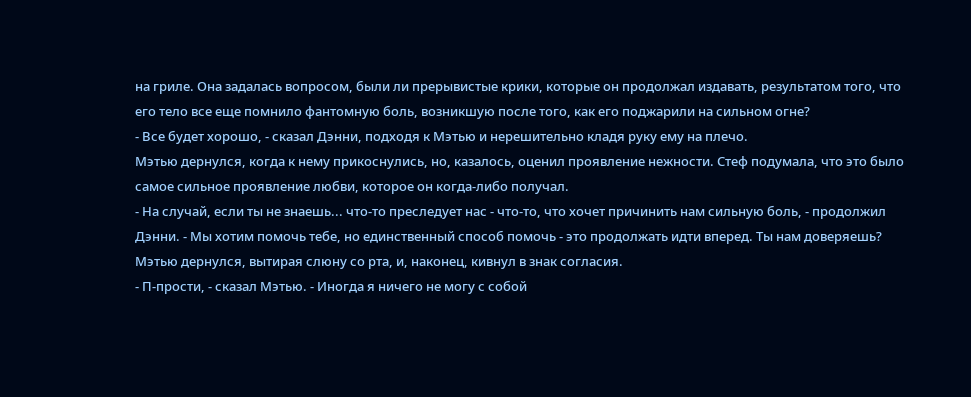на гриле. Она задалась вопросом, были ли прерывистые крики, которые он продолжал издавать, результатом того, что его тело все еще помнило фантомную боль, возникшую после того, как его поджарили на сильном огне?
- Все будет хорошо, - сказал Дэнни, подходя к Мэтью и нерешительно кладя руку ему на плечо.
Мэтью дернулся, когда к нему прикоснулись, но, казалось, оценил проявление нежности. Стеф подумала, что это было самое сильное проявление любви, которое он когда-либо получал.
- На случай, если ты не знаешь... что-то преследует нас - что-то, что хочет причинить нам сильную боль, - продолжил Дэнни. - Мы хотим помочь тебе, но единственный способ помочь - это продолжать идти вперед. Ты нам доверяешь?
Мэтью дернулся, вытирая слюну со рта, и, наконец, кивнул в знак согласия.
- П-прости, - сказал Мэтью. - Иногда я ничего не могу с собой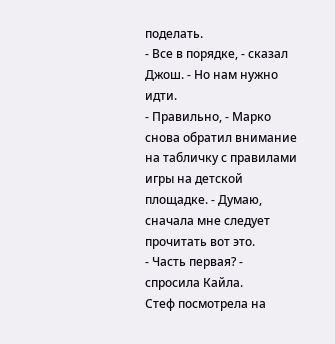поделать.
- Все в порядке, - сказал Джош. - Но нам нужно идти.
- Правильно, - Марко снова обратил внимание на табличку с правилами игры на детской площадке. - Думаю, сначала мне следует прочитать вот это.
- Часть первая? - спросила Кайла.
Стеф посмотрела на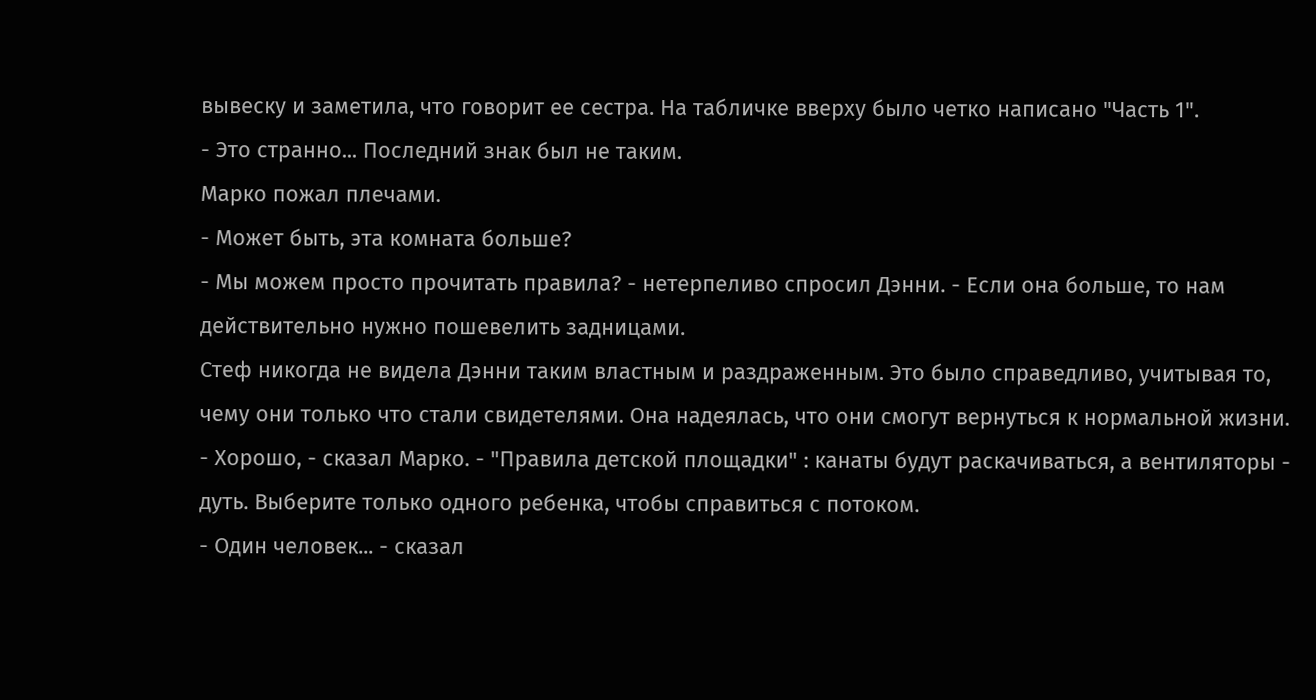вывеску и заметила, что говорит ее сестра. На табличке вверху было четко написано "Часть 1".
- Это странно... Последний знак был не таким.
Марко пожал плечами.
- Может быть, эта комната больше?
- Мы можем просто прочитать правила? - нетерпеливо спросил Дэнни. - Если она больше, то нам действительно нужно пошевелить задницами.
Стеф никогда не видела Дэнни таким властным и раздраженным. Это было справедливо, учитывая то, чему они только что стали свидетелями. Она надеялась, что они смогут вернуться к нормальной жизни.
- Хорошо, - сказал Марко. - "Правила детской площадки" : канаты будут раскачиваться, а вентиляторы - дуть. Выберите только одного ребенка, чтобы справиться с потоком.
- Один человек... - сказал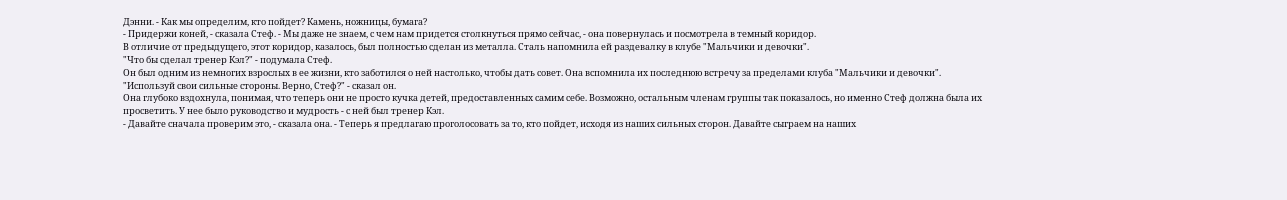Дэнни. - Как мы определим, кто пойдет? Камень, ножницы, бумага?
- Придержи коней, - сказала Стеф. - Мы даже не знаем, с чем нам придется столкнуться прямо сейчас, - она повернулась и посмотрела в темный коридор.
В отличие от предыдущего, этот коридор, казалось, был полностью сделан из металла. Сталь напомнила ей раздевалку в клубе "Мальчики и девочки".
"Что бы сделал тренер Кэл?" - подумала Стеф.
Он был одним из немногих взрослых в ее жизни, кто заботился о ней настолько, чтобы дать совет. Она вспомнила их последнюю встречу за пределами клуба "Мальчики и девочки".
"Используй свои сильные стороны. Верно, Стеф?" - сказал он.
Она глубоко вздохнула, понимая, что теперь они не просто кучка детей, предоставленных самим себе. Возможно, остальным членам группы так показалось, но именно Стеф должна была их просветить. У нее было руководство и мудрость - с ней был тренер Кэл.
- Давайте сначала проверим это, - сказала она. - Теперь я предлагаю проголосовать за то, кто пойдет, исходя из наших сильных сторон. Давайте сыграем на наших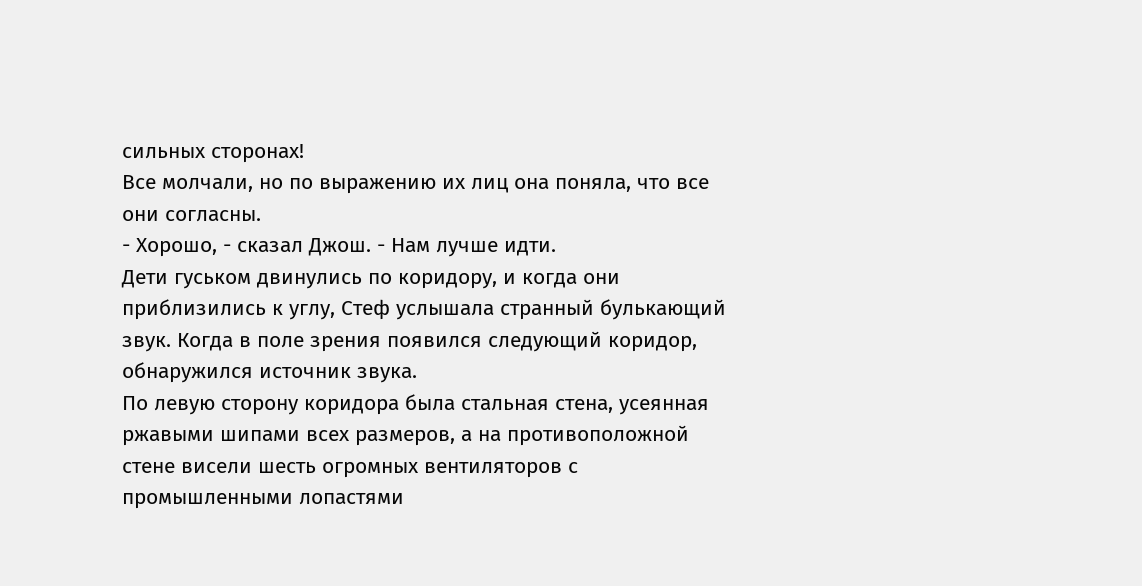сильных сторонах!
Все молчали, но по выражению их лиц она поняла, что все они согласны.
- Хорошо, - сказал Джош. - Нам лучше идти.
Дети гуськом двинулись по коридору, и когда они приблизились к углу, Стеф услышала странный булькающий звук. Когда в поле зрения появился следующий коридор, обнаружился источник звука.
По левую сторону коридора была стальная стена, усеянная ржавыми шипами всех размеров, а на противоположной стене висели шесть огромных вентиляторов с промышленными лопастями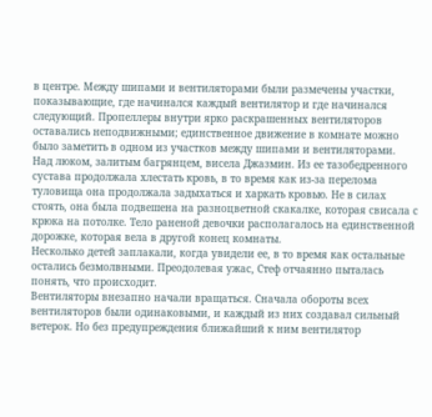в центре. Между шипами и вентиляторами были размечены участки, показывающие, где начинался каждый вентилятор и где начинался следующий. Пропеллеры внутри ярко раскрашенных вентиляторов оставались неподвижными; единственное движение в комнате можно было заметить в одном из участков между шипами и вентиляторами.
Над люком, залитым багрянцем, висела Джазмин. Из ее тазобедренного сустава продолжала хлестать кровь, в то время как из-за перелома туловища она продолжала задыхаться и харкать кровью. Не в силах стоять, она была подвешена на разноцветной скакалке, которая свисала с крюка на потолке. Тело раненой девочки располагалось на единственной дорожке, которая вела в другой конец комнаты.
Несколько детей заплакали, когда увидели ее, в то время как остальные остались безмолвными. Преодолевая ужас, Стеф отчаянно пыталась понять, что происходит.
Вентиляторы внезапно начали вращаться. Сначала обороты всех вентиляторов были одинаковыми, и каждый из них создавал сильный ветерок. Но без предупреждения ближайший к ним вентилятор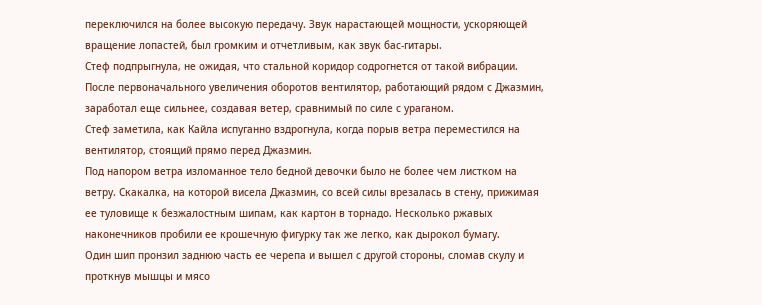переключился на более высокую передачу. Звук нарастающей мощности, ускоряющей вращение лопастей, был громким и отчетливым, как звук бас-гитары.
Стеф подпрыгнула, не ожидая, что стальной коридор содрогнется от такой вибрации. После первоначального увеличения оборотов вентилятор, работающий рядом с Джазмин, заработал еще сильнее, создавая ветер, сравнимый по силе с ураганом.
Стеф заметила, как Кайла испуганно вздрогнула, когда порыв ветра переместился на вентилятор, стоящий прямо перед Джазмин.
Под напором ветра изломанное тело бедной девочки было не более чем листком на ветру. Скакалка, на которой висела Джазмин, со всей силы врезалась в стену, прижимая ее туловище к безжалостным шипам, как картон в торнадо. Несколько ржавых наконечников пробили ее крошечную фигурку так же легко, как дырокол бумагу.
Один шип пронзил заднюю часть ее черепа и вышел с другой стороны, сломав скулу и проткнув мышцы и мясо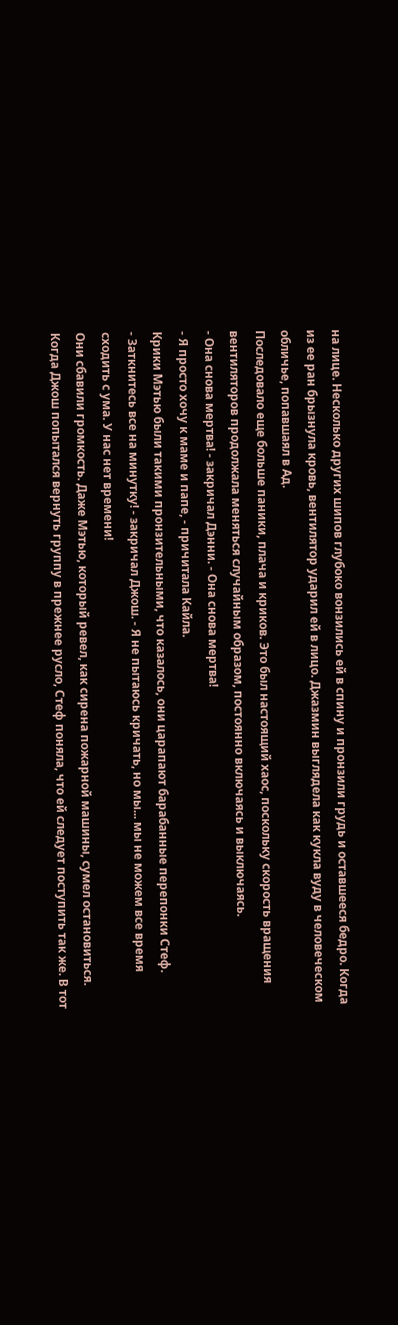на лице. Несколько других шипов глубоко вонзились ей в спину и пронзили грудь и оставшееся бедро. Когда из ее ран брызнула кровь, вентилятор ударил ей в лицо. Джазмин выглядела как кукла вуду в человеческом обличье, попавшаял в Ад.
Последовало еще больше паники, плача и криков. Это был настоящий хаос, поскольку скорость вращения вентиляторов продолжала меняться случайным образом, постоянно включаясь и выключаясь.
- Она снова мертва! - закричал Дэнни. - Она снова мертва!
- Я просто хочу к маме и папе, - причитала Кайла.
Крики Мэтью были такими пронзительными, что казалось, они царапают барабанные перепонки Стеф.
- Заткнитесь все на минутку! - закричал Джош. - Я не пытаюсь кричать, но мы... мы не можем все время сходить с ума. У нас нет времени!
Они сбавили громкость. Даже Мэтью, который ревел, как сирена пожарной машины, сумел остановиться.
Когда Джош попытался вернуть группу в прежнее русло, Стеф поняла, что ей следует поступить так же. В тот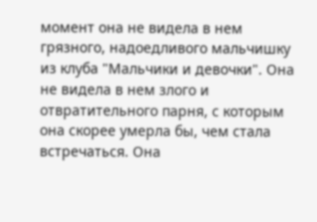момент она не видела в нем грязного, надоедливого мальчишку из клуба "Мальчики и девочки". Она не видела в нем злого и отвратительного парня, с которым она скорее умерла бы, чем стала встречаться. Она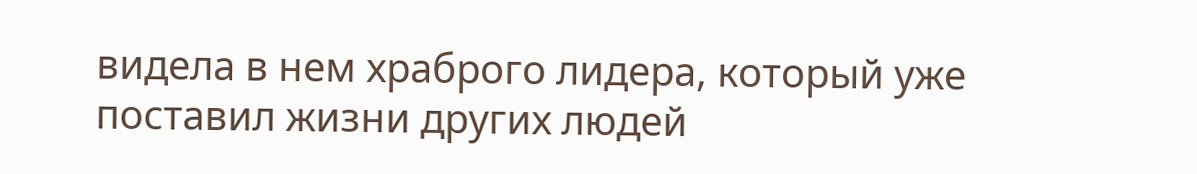видела в нем храброго лидера, который уже поставил жизни других людей